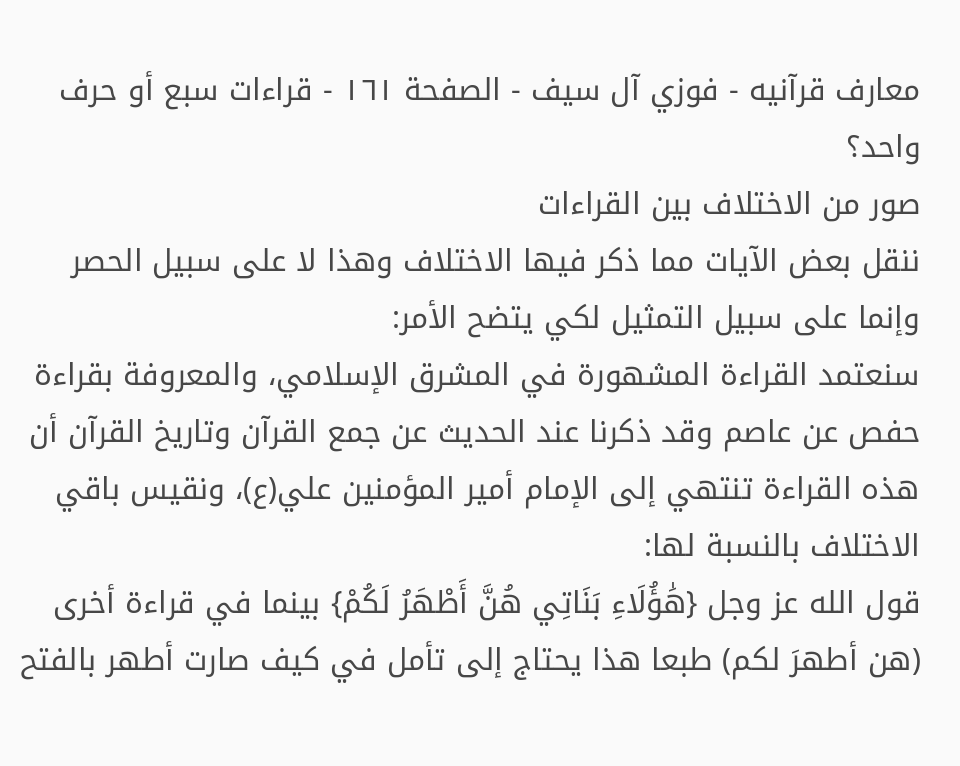معارف قرآنيه - فوزي آل سيف - الصفحة ١٦١ - قراءات سبع أو حرف واحد؟
صور من الاختلاف بين القراءات
ننقل بعض الآيات مما ذكر فيها الاختلاف وهذا لا على سبيل الحصر وإنما على سبيل التمثيل لكي يتضح الأمر:
سنعتمد القراءة المشهورة في المشرق الإسلامي، والمعروفة بقراءة حفص عن عاصم وقد ذكرنا عند الحديث عن جمع القرآن وتاريخ القرآن أن هذه القراءة تنتهي إلى الإمام أمير المؤمنين علي(ع)، ونقيس باقي الاختلاف بالنسبة لها:
قول الله عز وجل {هَٰؤُلَاءِ بَنَاتِي هُنَّ أَطْهَرُ لَكُمْ} بينما في قراءة أخرى (هن أطهرَ لكم) طبعا هذا يحتاج إلى تأمل في كيف صارت أطهر بالفتح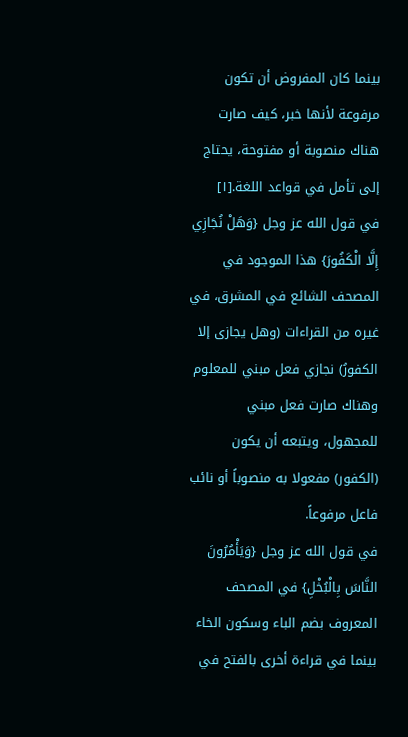بينما كان المفروض أن تكون مرفوعة لأنها خبر، كيف صارت هناك منصوبة أو مفتوحة، يحتاج إلى تأمل في قواعد اللغة.[١]
في قول الله عز وجل {وَهَلْ نُجَازِي إِلَّا الْكَفُورَ} هذا الموجود في المصحف الشائع في المشرق، في غيره من القراءات (وهل يجازى إلا الكفورُ) نجازي فعل مبني للمعلوم وهناك صارت فعل مبني للمجهول، ويتبعه أن يكون (الكفور) مفعولا به منصوباً أو نائب فاعل مرفوعاً.
في قول الله عز وجل {وَيَأْمُرُونَ النَّاسَ بِالْبُخْلِ} في المصحف المعروف بضم الباء وسكون الخاء بينما في قراءة أخرى بالفتح في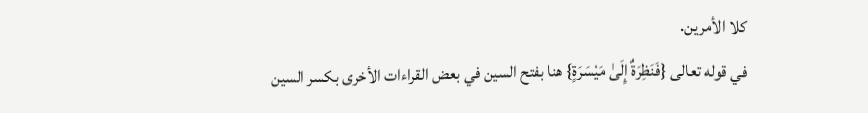كلا الأمرين.
في قوله تعالى {فَنَظِرَةٌ إِلَىٰ مَيْسَرَةٍ} هنا بفتح السين في بعض القراءات الأخرى بكسر السين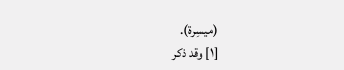(ميسِرة).
[١] وقد ذكر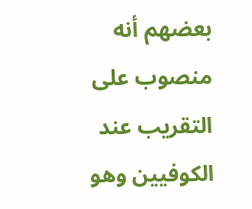بعضهم أنه منصوب على التقريب عند الكوفيين وهو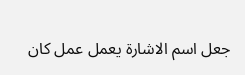جعل اسم الاشارة يعمل عمل كان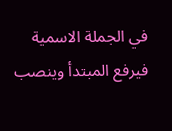في الجملة الاسمية فيرفع المبتدأ وينصب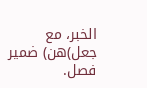الخبر، مع جعل)هن) ضمير فصل.